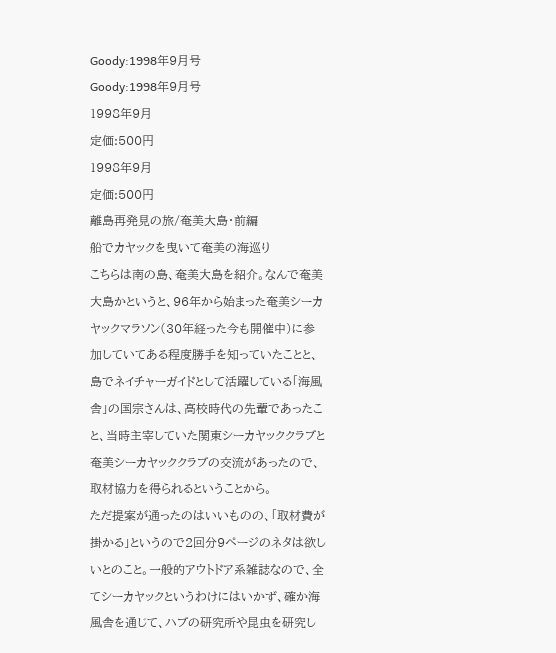Goody:1998年9月号
Goody:1998年9月号
1998年9月
定価:500円
1998年9月
定価:500円
離島再発見の旅/奄美大島・前編
船でカヤックを曳いて奄美の海巡り
こちらは南の島、奄美大島を紹介。なんで奄美大島かというと、96年から始まった奄美シーカヤックマラソン(30年経った今も開催中)に参加していてある程度勝手を知っていたことと、島でネイチャーガイドとして活躍している「海風舎」の国宗さんは、高校時代の先輩であったこと、当時主宰していた関東シーカヤッククラブと奄美シーカヤッククラブの交流があったので、取材協力を得られるということから。
ただ提案が通ったのはいいものの、「取材費が掛かる」というので2回分9ページのネタは欲しいとのこと。一般的アウトドア系雑誌なので、全てシーカヤックというわけにはいかず、確か海風舎を通じて、ハブの研究所や昆虫を研究し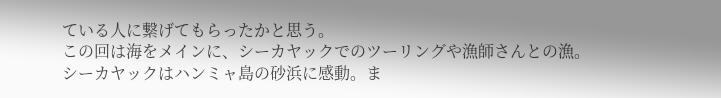ている人に繋げてもらったかと思う。
この回は海をメインに、シーカヤックでのツーリングや漁師さんとの漁。
シーカヤックはハンミャ島の砂浜に感動。ま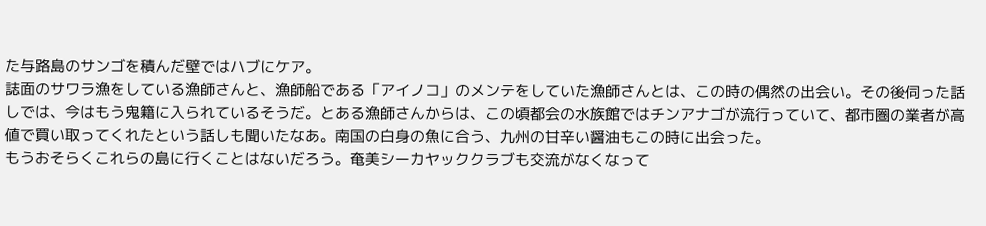た与路島のサンゴを積んだ壁ではハブにケア。
誌面のサワラ漁をしている漁師さんと、漁師船である「アイノコ」のメンテをしていた漁師さんとは、この時の偶然の出会い。その後伺った話しでは、今はもう鬼籍に入られているそうだ。とある漁師さんからは、この頃都会の水族館ではチンアナゴが流行っていて、都市圏の業者が高値で買い取ってくれたという話しも聞いたなあ。南国の白身の魚に合う、九州の甘辛い醤油もこの時に出会った。
もうおそらくこれらの島に行くことはないだろう。奄美シーカヤッククラブも交流がなくなって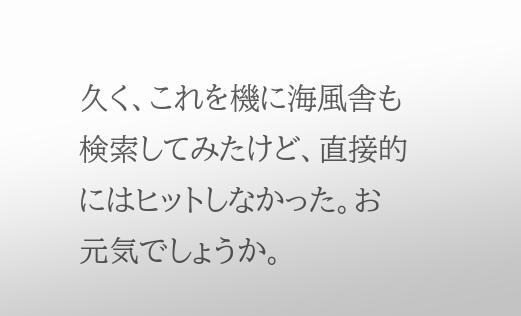久く、これを機に海風舎も検索してみたけど、直接的にはヒットしなかった。お元気でしょうか。